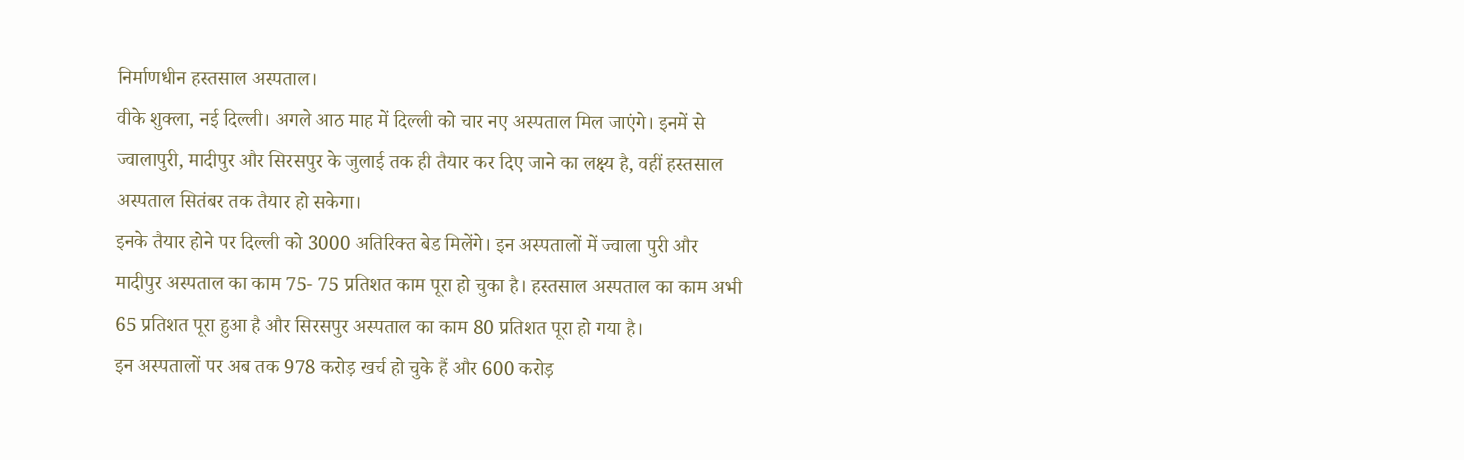निर्माणधीन हस्तसाल अस्पताल।
वीके शुक्ला, नई दिल्ली। अगले आठ माह में दिल्ली को चार नए अस्पताल मिल जाएंगे। इनमें से ज्वालापुरी, मादीपुर और सिरसपुर के जुलाई तक ही तैयार कर दिए जाने का लक्ष्य है, वहीं हस्तसाल अस्पताल सितंबर तक तैयार हो सकेगा।
इनके तैयार होने पर दिल्ली को 3000 अतिरिक्त बेड मिलेंगे। इन अस्पतालों में ज्वाला पुरी और मादीपुर अस्पताल का काम 75- 75 प्रतिशत काम पूरा हो चुका है। हस्तसाल अस्पताल का काम अभी 65 प्रतिशत पूरा हुआ है और सिरसपुर अस्पताल का काम 80 प्रतिशत पूरा हो गया है।
इन अस्पतालों पर अब तक 978 करोड़ खर्च हो चुके हैं और 600 करोड़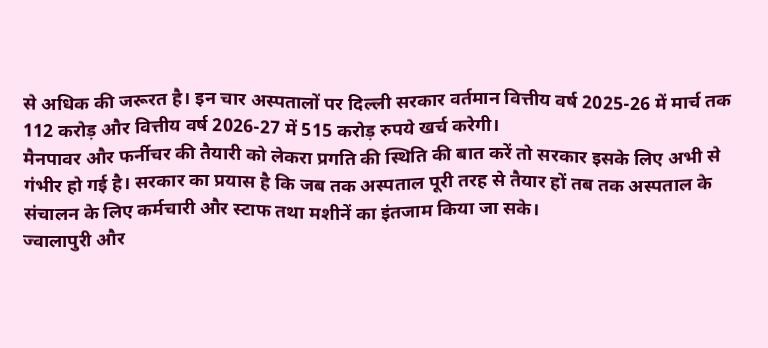से अधिक की जरूरत है। इन चार अस्पतालों पर दिल्ली सरकार वर्तमान वित्तीय वर्ष 2025-26 में मार्च तक 112 करोड़ और वित्तीय वर्ष 2026-27 में 515 करोड़ रुपये खर्च करेगी।
मैनपावर और फर्नीचर की तैयारी को लेकरा प्रगति की स्थिति की बात करें तो सरकार इसके लिए अभी से गंभीर हो गई है। सरकार का प्रयास है कि जब तक अस्पताल पूरी तरह से तैयार हों तब तक अस्पताल के संचालन के लिए कर्मचारी और स्टाफ तथा मशीनें का इंतजाम किया जा सके।
ज्वालापुरी और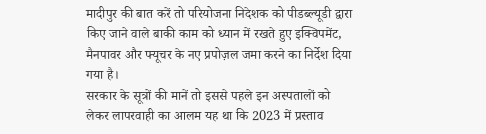मादीपुर की बात करें तो परियोजना निदेशक को पीडब्ल्यूडी द्वारा किए जाने वाले बाकी काम को ध्यान में रखते हुए इक्विपमेंट, मैनपावर और फ्यूचर के नए प्रपोज़ल जमा करने का निर्देश दिया गया है।
सरकार के सूत्रों की मानें तो इससे पहले इन अस्पतालों को लेकर लापरवाही का आलम यह था कि 2023 में प्रस्ताव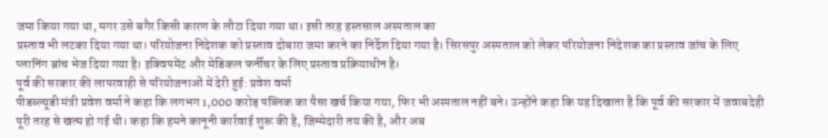जमा किया गया था, मगर उसे बगैर किसी कारण के लौटा दिया गया था। इसी तरह हस्तसाल अस्पताल का
प्रस्ताव भी लटका दिया गया था। परियोजना निदेशक को प्रस्ताव दोबारा जमा करने का निर्देश दिया गया है। सिरसपुर अस्पताल को लेकर परियोजना निदेशक का प्रस्ताव जांच के लिए प्लानिंग ब्रांच भेज दिया गया है। इक्विपमेंट और मेडिकल फर्नीचर के लिए प्रस्ताव प्रक्रियाधीन है।
पूर्व की सरकार की लापरवाही से परियोजनाओं में देरी हुई: प्रवेश वर्मा
पीडब्ल्यूडी मंत्री प्रवेश वर्मा ने कहा कि लगभग 1,000 करोड़ पब्लिक का पैसा खर्च किया गया, फिर भी अस्पताल नहीं बने। उन्होंने कहा कि यह दिखाता है कि पूर्व की सरकार में जवाबदेही पूरी तरह से खत्म हो गई थी। कहा कि हमने कानूनी कार्रवाई शुरू की है, जिम्मेदारी तय की है, और अब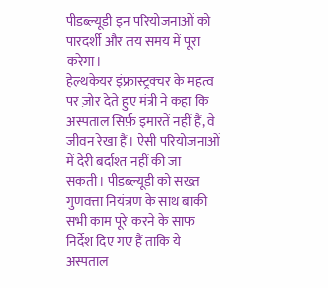पीडब्ल्यूडी इन परियोजनाओं को पारदर्शी और तय समय में पूरा करेगा।
हेल्थकेयर इंफ्रास्ट्रक्चर के महत्व पर ज़ोर देते हुए मंत्री ने कहा कि अस्पताल सिर्फ़ इमारतें नहीं हैं, वे जीवन रेखा हैं। ऐसी परियोजनाओं में देरी बर्दाश्त नहीं की जा सकती। पीडब्ल्यूडी को सख्त गुणवत्ता नियंत्रण के साथ बाकी सभी काम पूरे करने के साफ निर्देश दिए गए हैं ताकि ये अस्पताल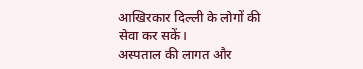आखिरकार दिल्ली के लोगों की सेवा कर सकें।
अस्पताल की लागत और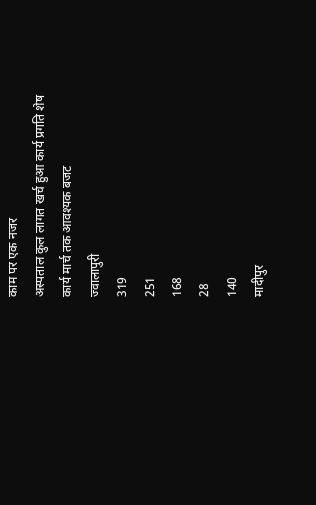काम पर एक नजर
अस्पताल कुल लागत खर्च हुआ कार्य प्रगति शेष कार्य मार्च तक आवश्यक बजट
ज्वालापुरी
319
251
168
28
140
मादीपुर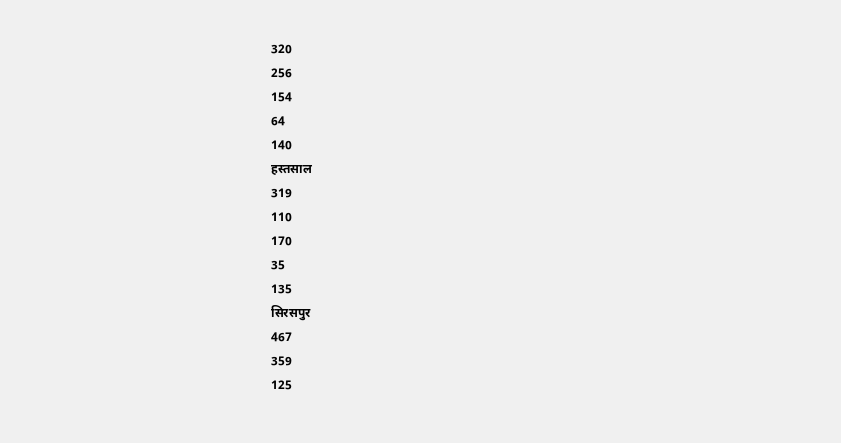320
256
154
64
140
हस्तसाल
319
110
170
35
135
सिरसपुर
467
359
125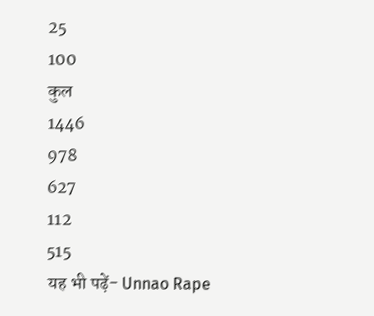25
100
कुल
1446
978
627
112
515
यह भी पढ़ें- Unnao Rape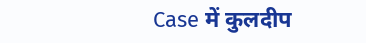Case में कुलदीप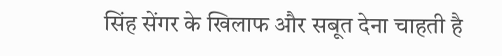सिंह सेंगर के खिलाफ और सबूत देना चाहती है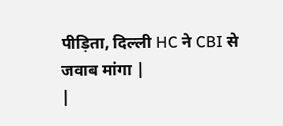पीड़िता, दिल्ली HC ने CBI से जवाब मांगा |
|